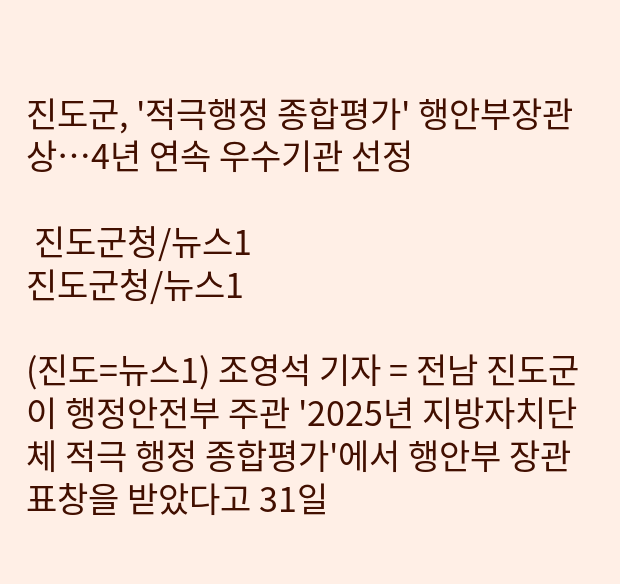진도군, '적극행정 종합평가' 행안부장관상…4년 연속 우수기관 선정

 진도군청/뉴스1
진도군청/뉴스1

(진도=뉴스1) 조영석 기자 = 전남 진도군이 행정안전부 주관 '2025년 지방자치단체 적극 행정 종합평가'에서 행안부 장관 표창을 받았다고 31일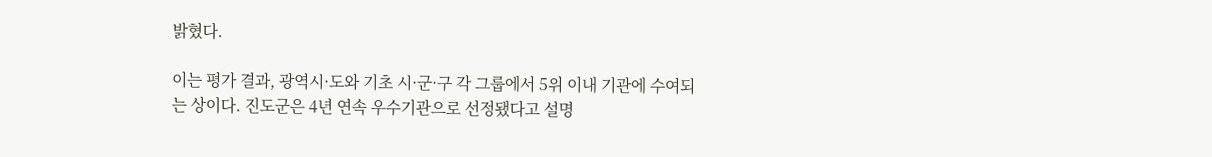밝혔다.

이는 평가 결과, 광역시·도와 기초 시·군·구 각 그룹에서 5위 이내 기관에 수여되는 상이다. 진도군은 4년 연속 우수기관으로 선정됐다고 설명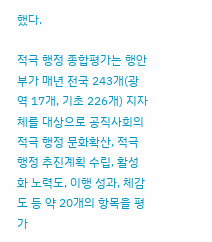했다.

적극 행정 종합평가는 행안부가 매년 전국 243개(광역 17개, 기초 226개) 지자체를 대상으로 공직사회의 적극 행정 문화확산, 적극 행정 추진계획 수립, 활성화 노력도, 이행 성과, 체감도 등 약 20개의 항목을 평가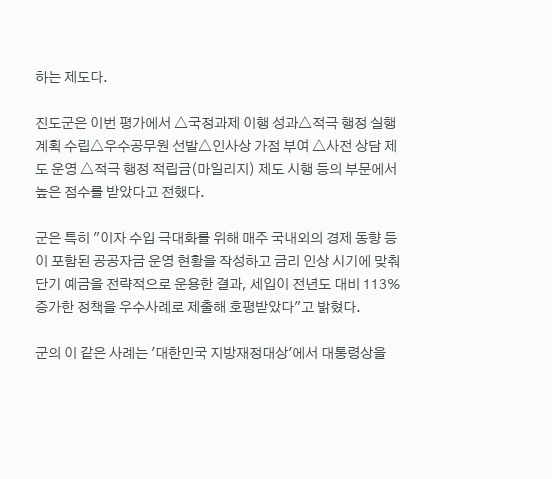하는 제도다.

진도군은 이번 평가에서 △국정과제 이행 성과△적극 행정 실행계획 수립△우수공무원 선발△인사상 가점 부여 △사전 상담 제도 운영 △적극 행정 적립금(마일리지) 제도 시행 등의 부문에서 높은 점수를 받았다고 전했다.

군은 특히 "이자 수입 극대화를 위해 매주 국내외의 경제 동향 등이 포함된 공공자금 운영 현황을 작성하고 금리 인상 시기에 맞춰 단기 예금을 전략적으로 운용한 결과, 세입이 전년도 대비 113% 증가한 정책을 우수사례로 제출해 호평받았다"고 밝혔다.

군의 이 같은 사례는 '대한민국 지방재정대상'에서 대통령상을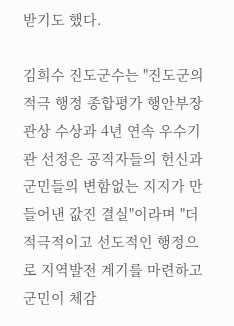받기도 했다.

김희수 진도군수는 "진도군의 적극 행정 종합평가 행안부장관상 수상과 4년 연속 우수기관 선정은 공직자들의 헌신과 군민들의 변함없는 지지가 만들어낸 값진 결실"이라며 "더 적극적이고 선도적인 행정으로 지역발전 계기를 마련하고 군민이 체감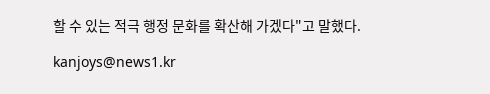할 수 있는 적극 행정 문화를 확산해 가겠다"고 말했다.

kanjoys@news1.kr